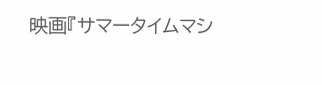映画『サマータイムマシ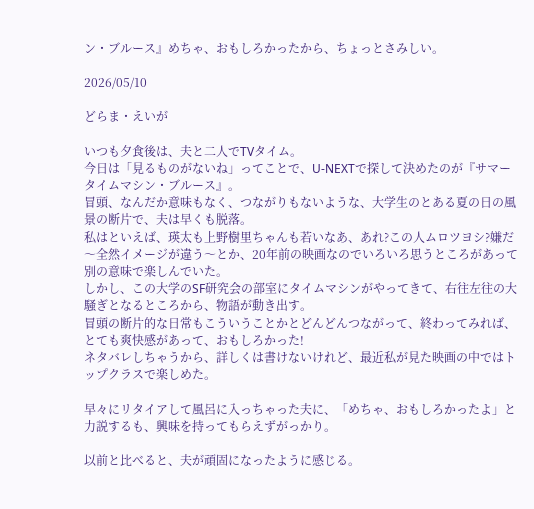ン・ブルース』めちゃ、おもしろかったから、ちょっとさみしい。

2026/05/10

どらま・えいが

いつも夕食後は、夫と二人でTVタイム。
今日は「見るものがないね」ってことで、U-NEXTで探して決めたのが『サマータイムマシン・ブルース』。
冒頭、なんだか意味もなく、つながりもないような、大学生のとある夏の日の風景の断片で、夫は早くも脱落。
私はといえば、瑛太も上野樹里ちゃんも若いなあ、あれ?この人ムロツヨシ?嫌だ〜全然イメージが違う〜とか、20年前の映画なのでいろいろ思うところがあって別の意味で楽しんでいた。
しかし、この大学のSF研究会の部室にタイムマシンがやってきて、右往左往の大騒ぎとなるところから、物語が動き出す。
冒頭の断片的な日常もこういうことかとどんどんつながって、終わってみれば、とても爽快感があって、おもしろかった!
ネタバレしちゃうから、詳しくは書けないけれど、最近私が見た映画の中ではトップクラスで楽しめた。

早々にリタイアして風呂に入っちゃった夫に、「めちゃ、おもしろかったよ」と力説するも、興味を持ってもらえずがっかり。

以前と比べると、夫が頑固になったように感じる。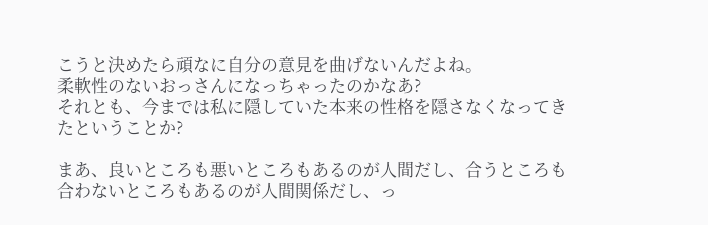こうと決めたら頑なに自分の意見を曲げないんだよね。
柔軟性のないおっさんになっちゃったのかなあ?
それとも、今までは私に隠していた本来の性格を隠さなくなってきたということか?

まあ、良いところも悪いところもあるのが人間だし、合うところも合わないところもあるのが人間関係だし、っ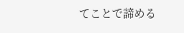てことで諦める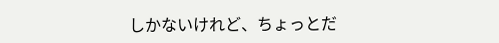しかないけれど、ちょっとだ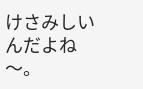けさみしいんだよね〜。